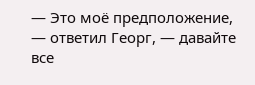— Это моё предположение, — ответил Георг, — давайте все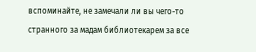вспоминайте, не замечали ли вы чего-то странного за мадам библиотекарем за все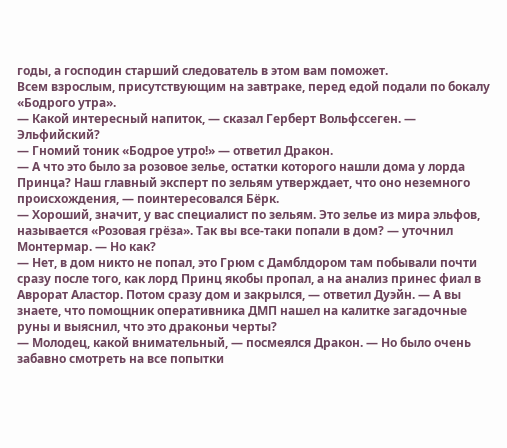годы, а господин старший следователь в этом вам поможет.
Всем взрослым, присутствующим на завтраке, перед едой подали по бокалу «Бодрого утра».
— Какой интересный напиток, — сказал Герберт Вольфссеген. — Эльфийский?
— Гномий тоник «Бодрое утро!» — ответил Дракон.
— А что это было за розовое зелье, остатки которого нашли дома у лорда Принца? Наш главный эксперт по зельям утверждает, что оно неземного происхождения, — поинтересовался Бёрк.
— Хороший, значит, у вас специалист по зельям. Это зелье из мира эльфов, называется «Розовая грёза». Так вы все-таки попали в дом? — уточнил Монтермар. — Но как?
— Нет, в дом никто не попал, это Грюм с Дамблдором там побывали почти сразу после того, как лорд Принц якобы пропал, а на анализ принес фиал в Аврорат Аластор. Потом сразу дом и закрылся, — ответил Дуэйн. — А вы знаете, что помощник оперативника ДМП нашел на калитке загадочные руны и выяснил, что это драконьи черты?
— Молодец, какой внимательный, — посмеялся Дракон. — Но было очень забавно смотреть на все попытки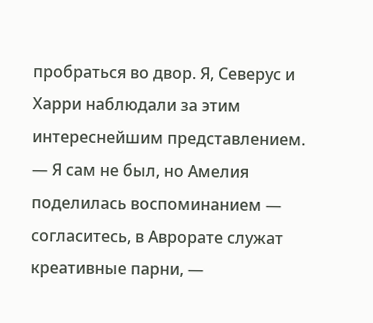пробраться во двор. Я, Северус и Харри наблюдали за этим интереснейшим представлением.
— Я сам не был, но Амелия поделилась воспоминанием — согласитесь, в Аврорате служат креативные парни, —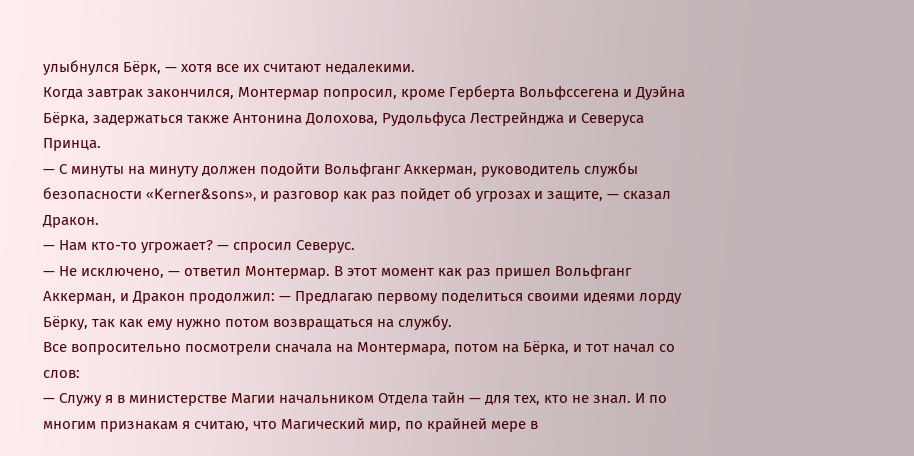улыбнулся Бёрк, — хотя все их считают недалекими.
Когда завтрак закончился, Монтермар попросил, кроме Герберта Вольфссегена и Дуэйна Бёрка, задержаться также Антонина Долохова, Рудольфуса Лестрейнджа и Северуса Принца.
— С минуты на минуту должен подойти Вольфганг Аккерман, руководитель службы безопасности «Kerner&sons», и разговор как раз пойдет об угрозах и защите, — сказал Дракон.
— Нам кто-то угрожает? — спросил Северус.
— Не исключено, — ответил Монтермар. В этот момент как раз пришел Вольфганг Аккерман, и Дракон продолжил: — Предлагаю первому поделиться своими идеями лорду Бёрку, так как ему нужно потом возвращаться на службу.
Все вопросительно посмотрели сначала на Монтермара, потом на Бёрка, и тот начал со слов:
— Служу я в министерстве Магии начальником Отдела тайн — для тех, кто не знал. И по многим признакам я считаю, что Магический мир, по крайней мере в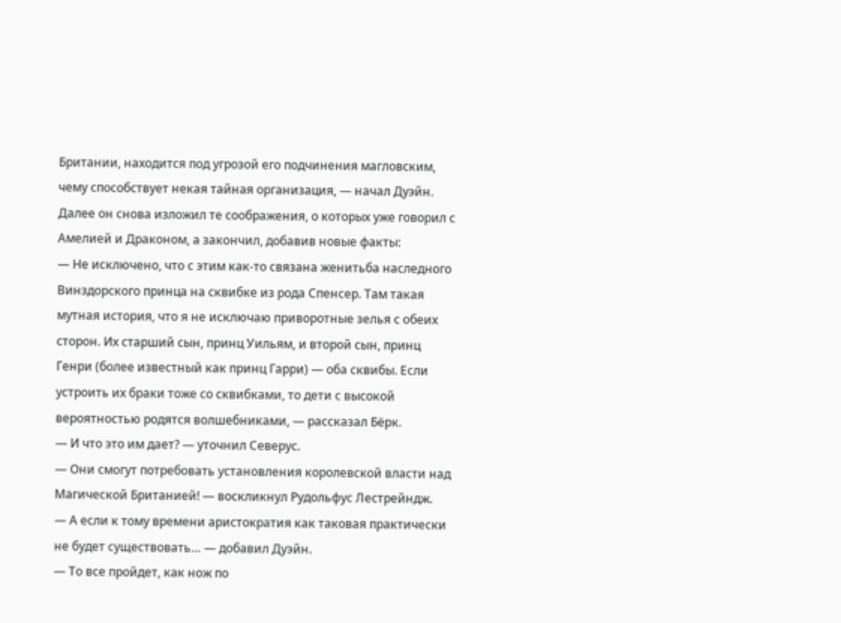Британии, находится под угрозой его подчинения магловским, чему способствует некая тайная организация, — начал Дуэйн. Далее он снова изложил те соображения, о которых уже говорил с Амелией и Драконом, а закончил, добавив новые факты:
— Не исключено, что с этим как-то связана женитьба наследного Винздорского принца на сквибке из рода Спенсер. Там такая мутная история, что я не исключаю приворотные зелья с обеих сторон. Их старший сын, принц Уильям, и второй сын, принц Генри (более известный как принц Гарри) — оба сквибы. Если устроить их браки тоже со сквибками, то дети с высокой вероятностью родятся волшебниками, — рассказал Бёрк.
— И что это им дает? — уточнил Северус.
— Они смогут потребовать установления королевской власти над Магической Британией! — воскликнул Рудольфус Лестрейндж.
— А если к тому времени аристократия как таковая практически не будет существовать… — добавил Дуэйн.
— То все пройдет, как нож по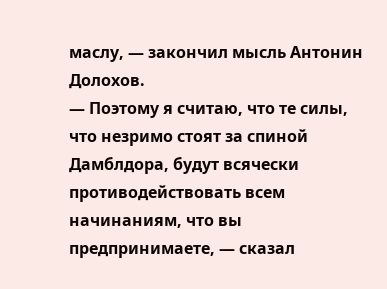маслу, — закончил мысль Антонин Долохов.
— Поэтому я считаю, что те силы, что незримо стоят за спиной Дамблдора, будут всячески противодействовать всем начинаниям, что вы предпринимаете, — сказал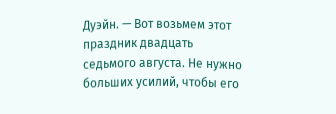Дуэйн. — Вот возьмем этот праздник двадцать седьмого августа. Не нужно больших усилий, чтобы его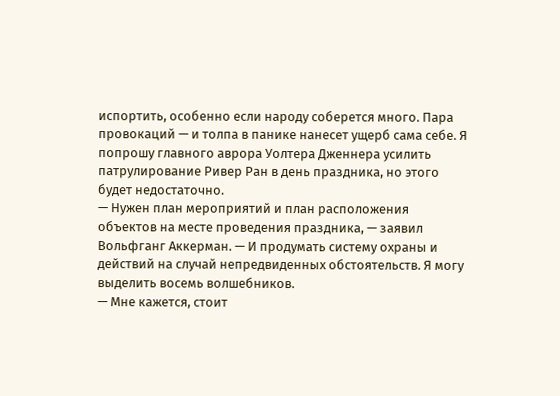испортить, особенно если народу соберется много. Пара провокаций — и толпа в панике нанесет ущерб сама себе. Я попрошу главного аврора Уолтера Дженнера усилить патрулирование Ривер Ран в день праздника, но этого будет недостаточно.
— Нужен план мероприятий и план расположения объектов на месте проведения праздника, — заявил Вольфганг Аккерман. — И продумать систему охраны и действий на случай непредвиденных обстоятельств. Я могу выделить восемь волшебников.
— Мне кажется, стоит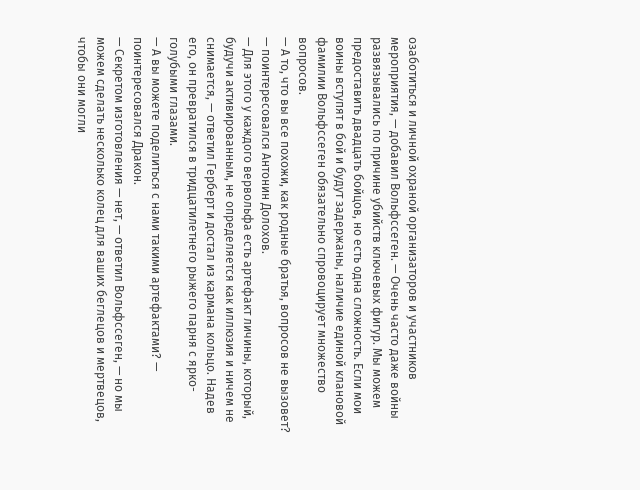озаботиться и личной охраной организаторов и участников мероприятия, — добавил Вольфссеген. — Очень часто даже войны развязывались по причине убийств ключевых фигур. Мы можем предоставить двадцать бойцов, но есть одна сложность. Если мои воины вступят в бой и будут задержаны, наличие единой клановой фамилии Вольфссеген обязательно спровоцирует множество вопросов.
— А то, что вы все похожи, как родные братья, вопросов не вызовет? — поинтересовался Антонин Долохов.
— Для этого у каждого вервольфа есть артефакт личины, который, будучи активированным, не определяется как иллюзия и ничем не снимается, — ответил Герберт и достал из кармана кольцо. Надев его, он превратился в тридцатилетнего рыжего парня с ярко-голубыми глазами.
— А вы можете поделиться с нами такими артефактами? — поинтересовался Дракон.
— Секретом изготовления — нет, — ответил Вольфссеген, — но мы можем сделать несколько колец для ваших беглецов и мертвецов, чтобы они могли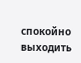спокойно выходить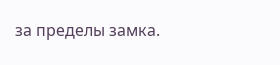за пределы замка.